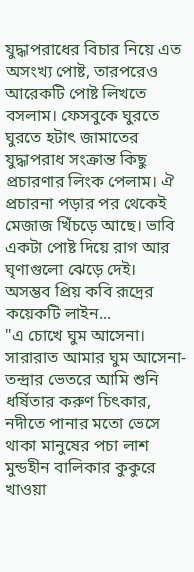যুদ্ধাপরাধের বিচার নিয়ে এত অসংখ্য পোষ্ট, তারপরেও আরেকটি পোষ্ট লিখতে বসলাম। ফেসবুকে ঘুরতে ঘুরতে হটাৎ জামাতের যুদ্ধাপরাধ সংক্রান্ত কিছু প্রচারণার লিংক পেলাম। ঐ প্রচারনা পড়ার পর থেকেই মেজাজ খিঁচড়ে আছে। ভাবি একটা পোষ্ট দিয়ে রাগ আর ঘৃণাগুলো ঝেড়ে দেই।
অসম্ভব প্রিয় কবি রূদ্রের কয়েকটি লাইন...
"এ চোখে ঘুম আসেনা। সারারাত আমার ঘুম আসেনা-
তন্দ্রার ভেতরে আমি শুনি ধর্ষিতার করুণ চিৎকার,
নদীতে পানার মতো ভেসে থাকা মানুষের পচা লাশ
মুন্ডহীন বালিকার কুকুরে খাওয়া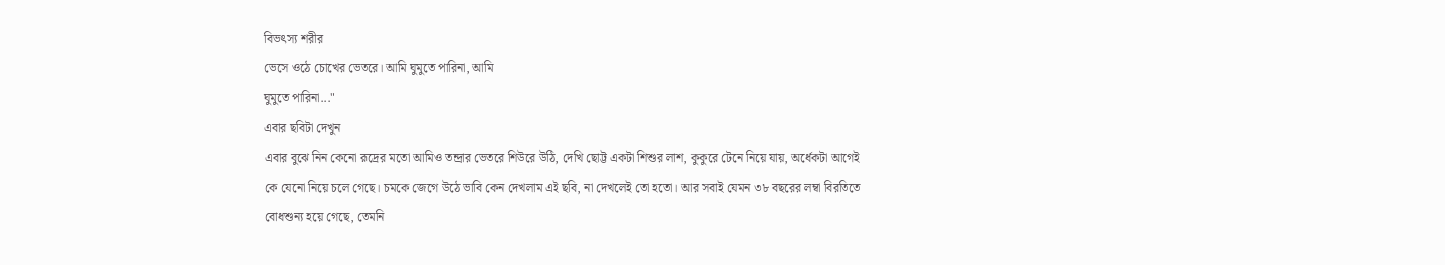বিভৎস্য শরীর
ভেসে ওঠে চোখের ভেতরে। আমি ঘুমুতে পারিনা, আমি
ঘুমুতে পারিনা..."
এবার ছবিটা দেখুন
এবার বুঝে নিন কেনো রূদ্রের মতো আমিও তন্দ্রার ভেতরে শিউরে উঠি, দেখি ছোট্ট একটা শিশুর লাশ, কুকুরে টেনে নিয়ে যায়, অর্ধেকটা আগেই কে যেনো নিয়ে চলে গেছে। চমকে জেগে উঠে ভাবি কেন দেখলাম এই ছবি, না দেখলেই তো হতো। আর সবাই যেমন ৩৮ বছরের লম্বা বিরতিতে বোধশুন্য হয়ে গেছে, তেমনি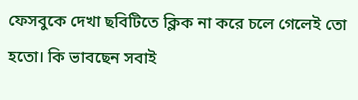ফেসবুকে দেখা ছবিটিতে ক্লিক না করে চলে গেলেই তো হতো। কি ভাবছেন সবাই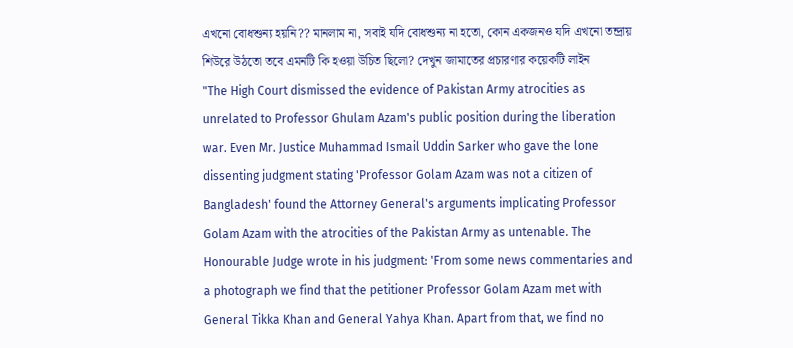এখনো বোধশুন্য হয়নি?? মানলাম না, সবাই যদি বোধশুন্য না হতো, কোন একজনও যদি এখনো তন্দ্রায় শিউরে উঠতো তবে এমনটি কি হওয়া উচিত ছিলো? দেখুন জামাতের প্রচারণার কয়েকটি লাইন
"The High Court dismissed the evidence of Pakistan Army atrocities as unrelated to Professor Ghulam Azam's public position during the liberation war. Even Mr. Justice Muhammad Ismail Uddin Sarker who gave the lone dissenting judgment stating 'Professor Golam Azam was not a citizen of Bangladesh' found the Attorney General's arguments implicating Professor Golam Azam with the atrocities of the Pakistan Army as untenable. The Honourable Judge wrote in his judgment: 'From some news commentaries and a photograph we find that the petitioner Professor Golam Azam met with General Tikka Khan and General Yahya Khan. Apart from that, we find no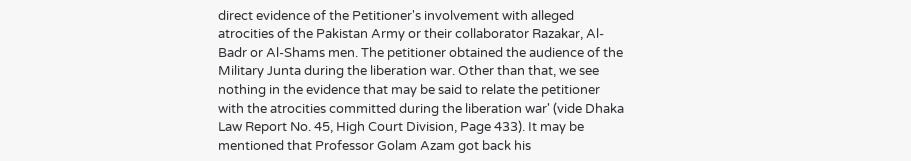direct evidence of the Petitioner's involvement with alleged atrocities of the Pakistan Army or their collaborator Razakar, Al-Badr or Al-Shams men. The petitioner obtained the audience of the Military Junta during the liberation war. Other than that, we see nothing in the evidence that may be said to relate the petitioner with the atrocities committed during the liberation war' (vide Dhaka Law Report No. 45, High Court Division, Page 433). It may be mentioned that Professor Golam Azam got back his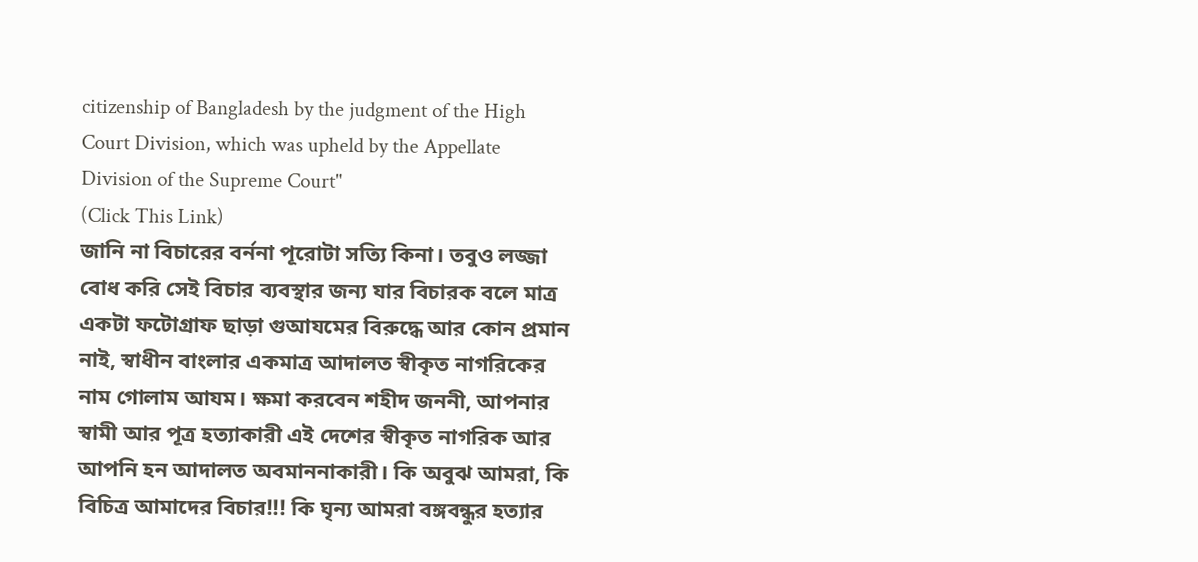citizenship of Bangladesh by the judgment of the High Court Division, which was upheld by the Appellate Division of the Supreme Court"
(Click This Link)
জানি না বিচারের বর্ননা পূরোটা সত্যি কিনা। তবুও লজ্জা বোধ করি সেই বিচার ব্যবস্থার জন্য যার বিচারক বলে মাত্র একটা ফটোগ্রাফ ছাড়া গুআযমের বিরুদ্ধে আর কোন প্রমান নাই, স্বাধীন বাংলার একমাত্র আদালত স্বীকৃত নাগরিকের নাম গোলাম আযম। ক্ষমা করবেন শহীদ জননী, আপনার স্বামী আর পূত্র হত্যাকারী এই দেশের স্বীকৃত নাগরিক আর আপনি হন আদালত অবমাননাকারী। কি অবুঝ আমরা, কি বিচিত্র আমাদের বিচার!!! কি ঘৃন্য আমরা বঙ্গবন্ধুর হত্যার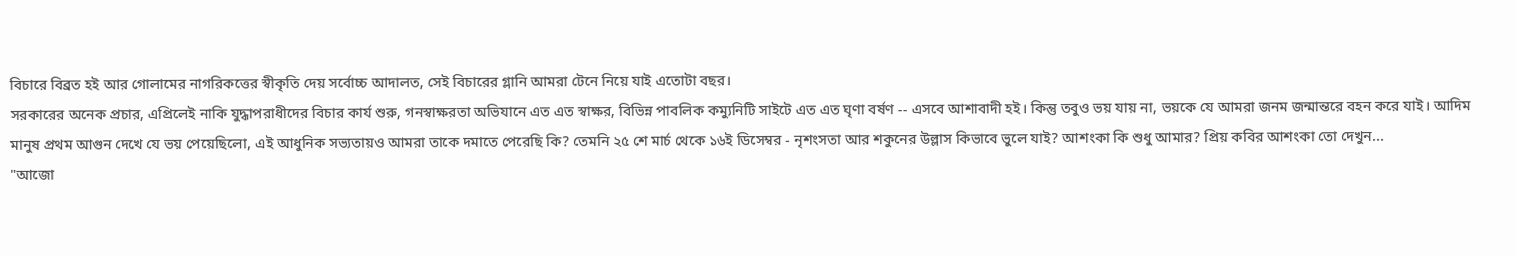বিচারে বিব্রত হই আর গোলামের নাগরিকত্তের স্বীকৃতি দেয় সর্বোচ্চ আদালত, সেই বিচারের গ্লানি আমরা টেনে নিয়ে যাই এতোটা বছর।
সরকারের অনেক প্রচার, এপ্রিলেই নাকি যুদ্ধাপরাধীদের বিচার কার্য শুরু, গনস্বাক্ষরতা অভিযানে এত এত স্বাক্ষর, বিভিন্ন পাবলিক কম্যুনিটি সাইটে এত এত ঘৃণা বর্ষণ -- এসবে আশাবাদী হই। কিন্তু তবুও ভয় যায় না, ভয়কে যে আমরা জনম জন্মান্তরে বহন করে যাই। আদিম মানুষ প্রথম আগুন দেখে যে ভয় পেয়েছিলো, এই আধুনিক সভ্যতায়ও আমরা তাকে দমাতে পেরেছি কি? তেমনি ২৫ শে মার্চ থেকে ১৬ই ডিসেম্বর - নৃশংসতা আর শকুনের উল্লাস কিভাবে ভুলে যাই? আশংকা কি শুধু আমার? প্রিয় কবির আশংকা তো দেখুন...
"আজো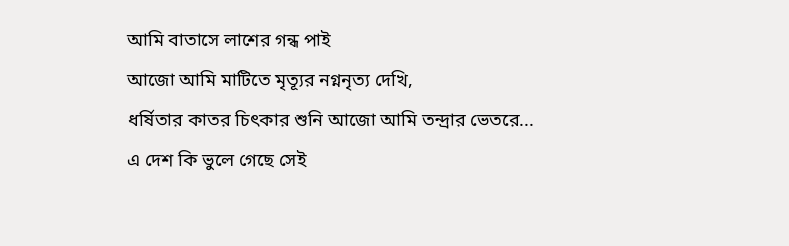আমি বাতাসে লাশের গন্ধ পাই
আজো আমি মাটিতে মৃত্যূর নগ্ননৃত্য দেখি,
ধর্ষিতার কাতর চিৎকার শুনি আজো আমি তন্দ্রার ভেতরে...
এ দেশ কি ভুলে গেছে সেই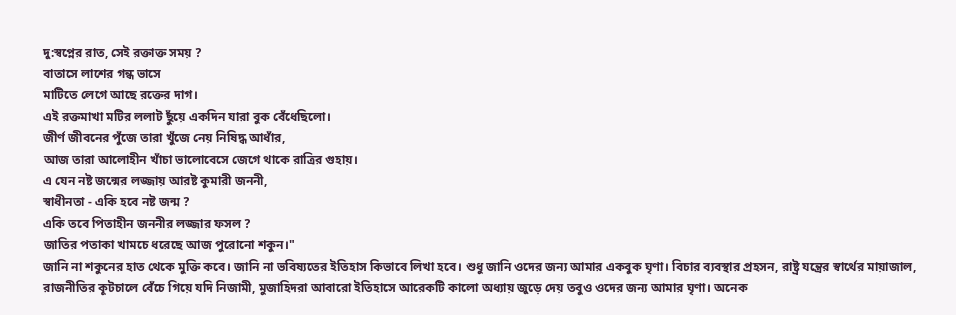দু:স্বপ্নের রাত, সেই রক্তাক্ত সময় ?
বাতাসে লাশের গন্ধ ভাসে
মাটিতে লেগে আছে রক্তের দাগ।
এই রক্তমাখা মটির ললাট ছুঁয়ে একদিন যারা বুক বেঁধেছিলো।
জীর্ণ জীবনের পুঁজে তারা খুঁজে নেয় নিষিদ্ধ আধাঁর,
আজ তারা আলোহীন খাঁচা ভালোবেসে জেগে থাকে রাত্রির গুহায়।
এ যেন নষ্ট জন্মের লজ্জায় আরষ্ট কুমারী জননী,
স্বাধীনতা - একি হবে নষ্ট জন্ম ?
একি তবে পিতাহীন জননীর লজ্জার ফসল ?
জাতির পতাকা খামচে ধরেছে আজ পুরোনো শকুন।"
জানি না শকুনের হাত থেকে মুক্তি কবে। জানি না ভবিষ্যতের ইতিহাস কিভাবে লিখা হবে। শুধু জানি ওদের জন্য আমার একবুক ঘৃণা। বিচার ব্যবস্থার প্রহসন, রাষ্ট্র যন্ত্রের স্বার্থের মায়াজাল, রাজনীতির কূটচালে বেঁচে গিয়ে যদি নিজামী, মুজাহিদরা আবারো ইতিহাসে আরেকটি কালো অধ্যায় জুড়ে দেয় তবুও ওদের জন্য আমার ঘৃণা। অনেক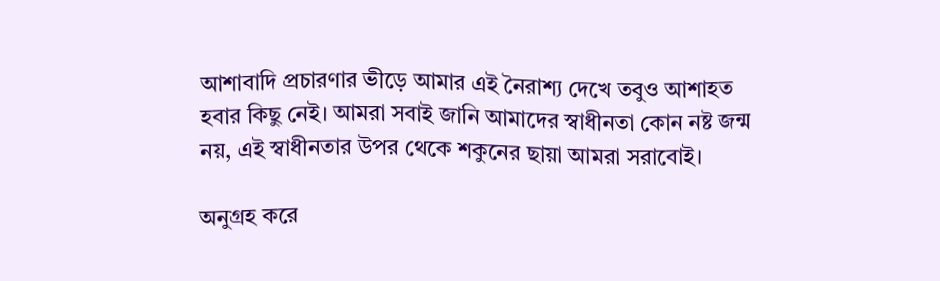আশাবাদি প্রচারণার ভীড়ে আমার এই নৈরাশ্য দেখে তবুও আশাহত হবার কিছু নেই। আমরা সবাই জানি আমাদের স্বাধীনতা কোন নষ্ট জন্ম নয়, এই স্বাধীনতার উপর থেকে শকুনের ছায়া আমরা সরাবোই।

অনুগ্রহ করে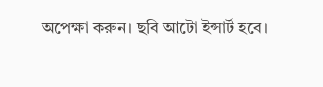অপেক্ষা করুন। ছবি আটো ইন্সার্ট হবে।